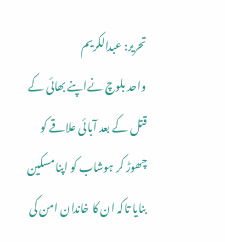تحریر: عبدالکریم
واحد بلوچ نےاپنے بھائی کے قتل کے بعد آبائی علاقے کو چھوڑ کر ہوشاب کو اپنا مسکین بنایا تاکہ ان کا خاندان امن کی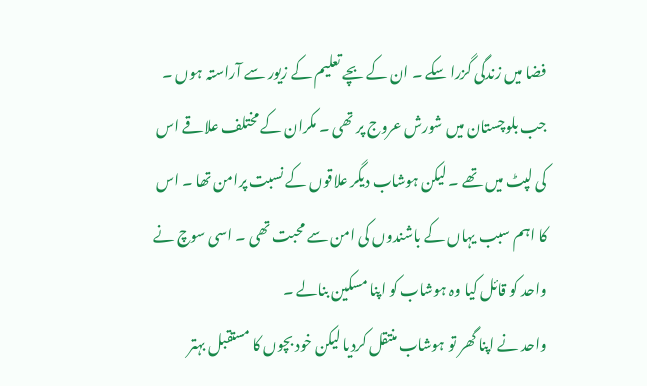فضا میں زندگی گزرا سکے ۔ ان کے بچے تعلیم کے زیور سے آراستہ ہوں ۔ جب بلوچستان میں شورش عروج پر تھی ۔ مکران کے مختلف علاقے اس کی لپٹ میں تھے ۔ لیکن ہوشاب دیگر علاقوں کے نسبت پرامن تھا ۔ اس کا اہم سبب یہاں کے باشندوں کی امن سے محبت تھی ۔ اسی سوچ نے واحد کو قائل کیا وہ ہوشاب کو اپنا مسکین بنالے ۔
واحد نے اپنا گھر تو ہوشاب منتقل کردیا لیکن خود بچوں کا مستقبل بہتر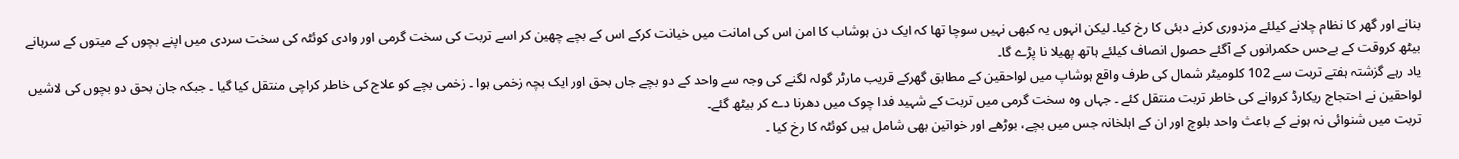بنانے اور گھر کا نظام چلانے کیلئے مزدوری کرنے دبئی کا رخ کیا۔ لیکن انہوں یہ کبھی نہیں سوچا تھا کہ ایک دن ہوشاب کا امن اس کی امانت میں خیانت کرکے اس کے بچے چھین کر اسے تربت کی سخت گرمی اور وادی کوئٹہ کی سخت سردی میں اپنے بچوں کے میتوں کے سرہانے بیٹھ کروقت کے بےحس حکمرانوں کے آگئے حصول انصاف کیلئے ہاتھ پھیلا نا پڑے گا۔
یاد رہے گزشتہ ہفتے تربت سے 102 کلومیٹر شمال کی طرف واقع ہوشاپ میں لواحقین کے مطابق گھرکے قریب مارٹر گولہ لگنے کی وجہ سے واحد کے دو بچے جاں بحق اور ایک بچہ زخمی ہوا ۔ زخمی بچے کو علاج کی خاطر کراچی منتقل کیا گیا ۔ جبکہ جان بحق دو بچوں کی لاشیں لواحقین نے احتجاج ریکارڈ کروانے کی خاطر تربت منتقل کئے ۔ جہاں وہ سخت گرمی میں تربت کے شہید فدا چوک میں دھرنا دے کر بیٹھ گئے۔
تربت میں شنوائی نہ ہونے کے باعث واحد بلوچ اور ان کے اہلخانہ جس میں بچے، بوڑھے اور خواتین بھی شامل ہیں کوئٹہ کا رخ کیا ۔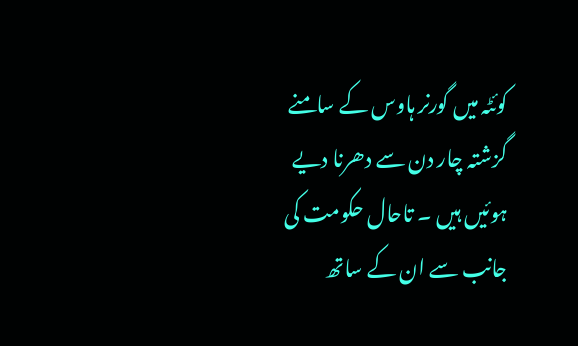کوئٹہ میں گورنر ہاوس کے سامنے گزشتہ چار دن سے دھرنا دیے ہوئیں ہیں ۔ تاحال حکومت کی جانب سے ان کے ساتھ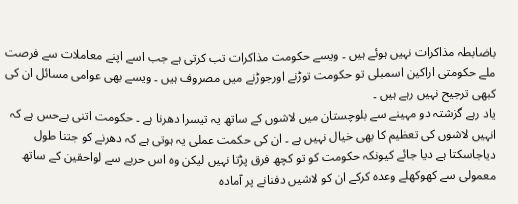باضابطہ مذاکرات نہیں ہوئے ہیں ۔ ویسے حکومت مذاکرات تب کرتی ہے جب اسے اپنے معاملات سے فرصت ملے حکومتی اراکین اسمبلی تو حکومت توڑنے اورجوڑنے میں مصروف ہیں ۔ ویسے بھی عوامی مسائل ان کی کبھی ترجیح نہیں رہے ہیں ۔
یاد رہے گزشتہ دو مہینے سے بلوچستان میں لاشوں کے ساتھ یہ تیسرا دھرنا ہے ۔ حکومت اتنی بےحس ہے کہ انہیں لاشوں کی تعظیم کا بھی خیال نہیں ہے ۔ ان کی حکمت عملی یہ ہوتی ہے کہ دھرنے کو جتنا طول دیاجاسکتا ہے دیا جائے کیونکہ حکومت کو تو کچھ فرق پڑتا نہیں لیکن وہ اس حربے سے لواحقین کے ساتھ معمولی سے کھوکھلے وعدہ کرکے ان کو لاشیں دفنانے پر آمادہ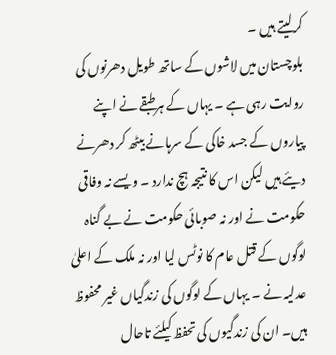کرلیتے ہیں ۔
بلوچستان میں لاشوں کے ساتھ طویل دھرنوں کی روایت رہی ہے ۔ یہاں کے ہرطبقے نے اپنے پیاروں کے جسد خاکی کے سرہانے بیٹھ کر دھرنے دیئے ہیں لیکن اس کا نتیجہ ہچ ندارد ۔ ویسے نہ وفاقی حکومت نے اور نہ صوبائی حکومت نے بے گناہ لوگوں کے قتل عام کا نوٹس لیا اور نہ ملک کے اعلیٰ عدلیہ نے ۔ یہاں کے لوگوں کی زندگیاں غیر محفوظ ہیں۔ ان کی زندگیوں کی تحفظ کیلئے تاحال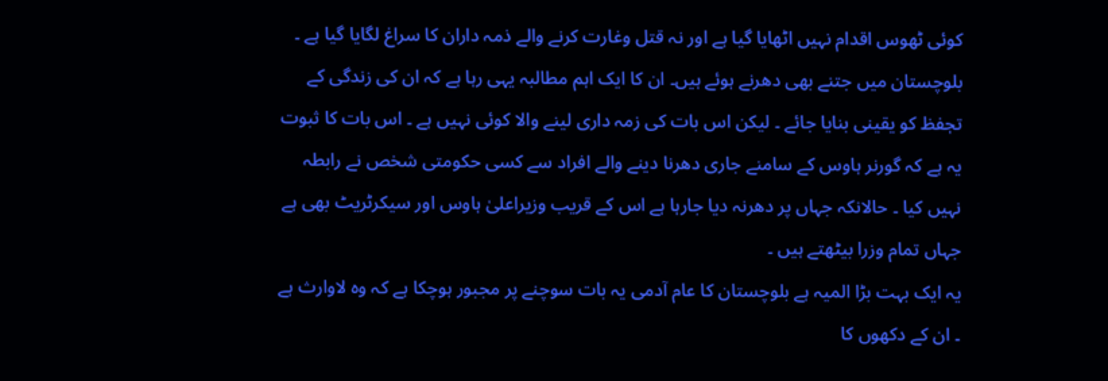کوئی ٹھوس اقدام نہیں اٹھایا گیا ہے اور نہ قتل وغارت کرنے والے ذمہ داران کا سراغ لگایا گیا ہے ۔ بلوچستان میں جتنے بھی دھرنے ہوئے ہیں۔ ان کا ایک اہم مطالبہ یہی رہا ہے کہ ان کی زندگی کے تحٖفظ کو یقینی بنایا جائے ۔ لیکن اس بات کی زمہ داری لینے والا کوئی نہیں ہے ۔ اس بات کا ثبوت یہ ہے کہ گورنر ہاوس کے سامنے جاری دھرنا دینے والے افراد سے کسی حکومتی شخص نے رابطہ نہیں کیا ۔ حالانکہ جہاں پر دھرنہ دیا جارہا ہے اس کے قریب وزیراعلیٰ ہاوس اور سیکرٹریٹ بھی ہے جہاں تمام وزرا بیٹھتے ہیں ۔
یہ ایک بہت بڑا المیہ ہے بلوچستان کا عام آدمی یہ بات سوچنے پر مجبور ہوچکا ہے کہ وہ لاوارث ہے ۔ ان کے دکھوں کا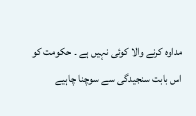مداوہ کرنے والا کوئی نہیں ہے ۔ حکومت کو اس بابت سنجیدگی سے سوچنا چاہیے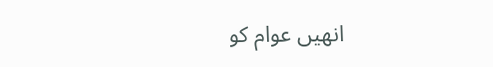انھیں عوام کو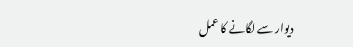دیوار سے لگانے کا عمل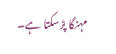مہنگا پڑسکتا ہے۔